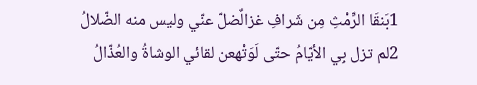1بَنقَا الرِّمْثِ مِن شَرافِ غزالٌضلّ عنّي وليس منه الضّلالُ
2لم تزل بِي الأيّامُ حتّى لَوَتْهعن لقائي الوشاةُ والعُذّالُ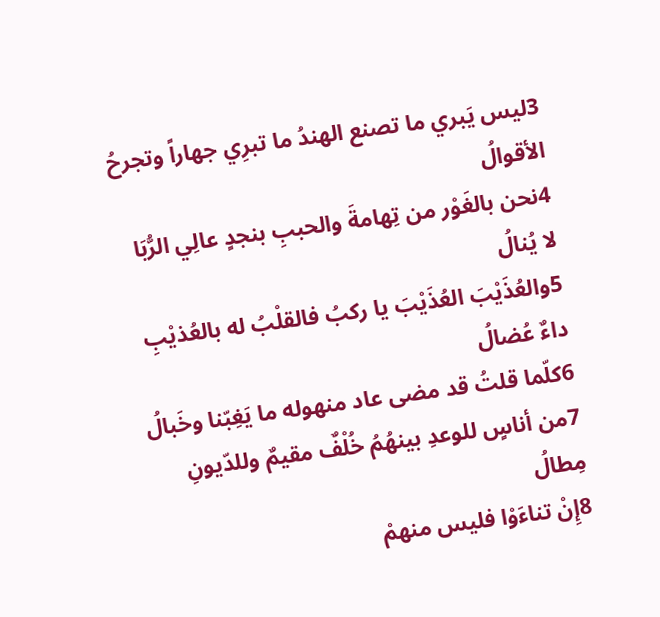3ليس يَبري ما تصنع الهندُ ما تبرِي جهاراً وتجرحُ الأقوالُ
4نحن بالغَوْر من تِهامةَ والحببِ بنجدٍ عالِي الرُّبَا لا يُنالُ
5والعُذَيْبَ العُذَيْبَ يا ركبُ فالقلْبُ له بالعُذيْبِ داءٌ عُضالُ
6كلّما قلتُ قد مضى عاد منهوله ما يَغِبّنا وخَبالُ
7من أناسٍ للوعدِ بينهُمُ خُلْفٌ مقيمٌ وللدّيونِ مِطالُ
8إِنْ تناءَوْا فليس منهمْ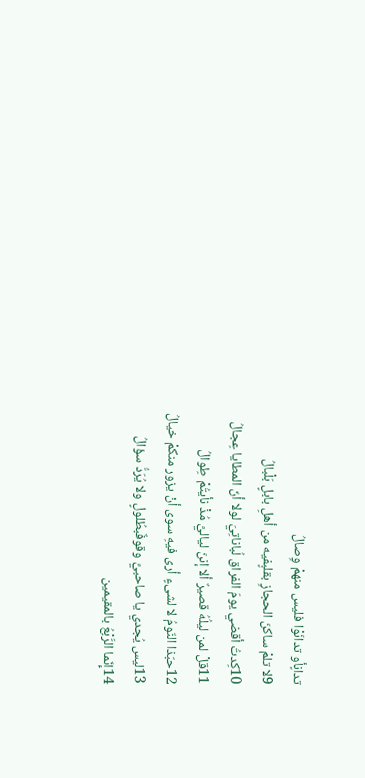تدانٍأو تدانَوْا فليس منهمْ وِصالُ
9لا تلمْ ساكنَ الحجازِ بقلبٍفيه من أهلِ بابلٍ بَلْبالُ
10كِدتُ أقضي يومَ الفراق لُباناتِيَ لولا أنّ المطايا عِجالُ
11قلْ لمن ليلُهُ قصيرٌ ألا إننَ لياليَّ مُذْ نأيتُمْ طِوالُ
12حبّذا النّومُ لا لشىءٍ أرى فيهِ سوى أنْ يزور منكمْ خيالُ
13ليس يُجدي يا صاحبيَّ وقوفٌبطُلولٍ ولا يُرَدُّ سؤالُ
14إِنّما الرَّبْعُ بالمقيمين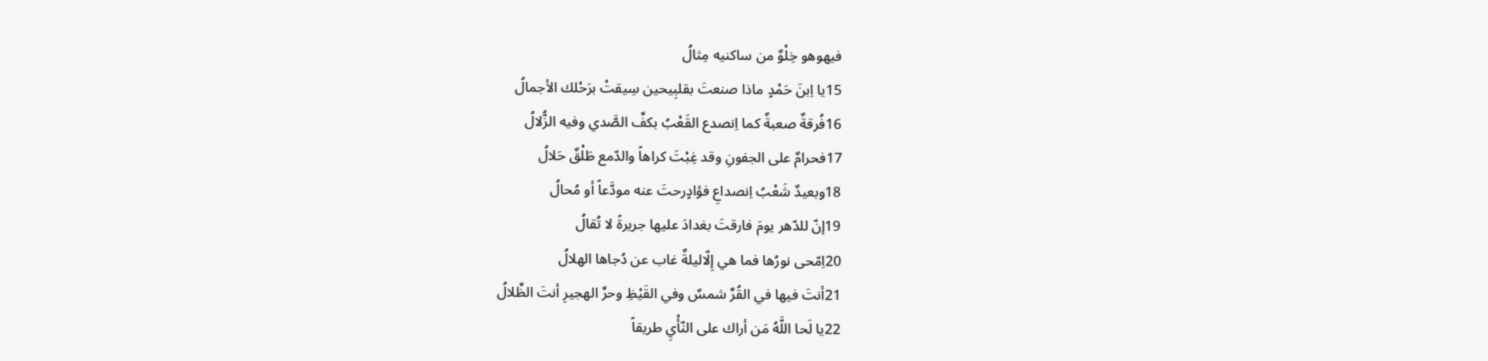فيهوهو خِلْوٌ من ساكنيه مِثالُ
15يا اِبنَ حَمْدٍ ماذا صنعتَ بقلبِيحين سِيقتْ برَحْلك الأجمالُ
16فُرقةٌ صعبةٌ كما اِنصدع القَعْبُ بكفِّ الصَّدي وفيه الزُّلالُ
17فحرامٌ على الجفونِ وقد غِبْتَ كراهاً والدّمع طَلْقٌ حَلالُ
18وبعيدٌ شَعْبُ اِنصداعِ فؤادٍرحتَ عنه مودَّعاً أو مُحالُ
19إنّ للدّهر يومَ فارقتَ بغدادَ عليها جريرةً لا تُقالُ
20اِمّحى نورُها فما هي إِلّاليلةٌ غاب عن دُجاها الهلالُ
21أنتَ فيها في القُرِّ شمسٌ وفي القَيْظِ وحرِّ الهجيرِ أنتَ الظِّلالُ
22يا لَحا اللَّهُ مَن أراك على النّأْيِ طريقاً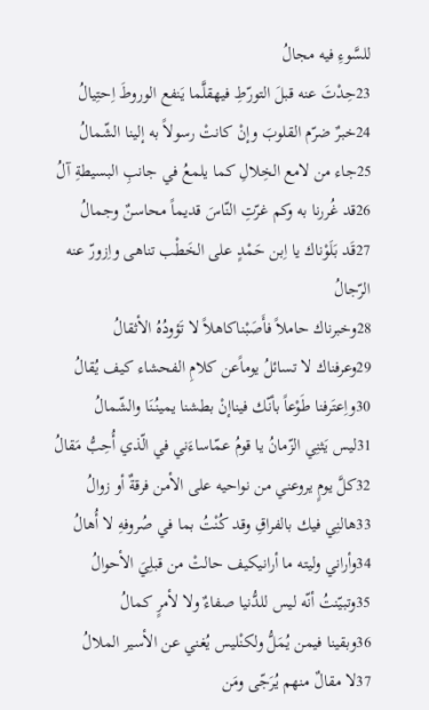للسَّوءِ فيه مجالُ
23حِدْتَ عنه قبلَ التورّطِ فيهقلَّما يَنفع الوروطَ اِحتِيالُ
24خبرٌ ضرّم القلوبَ وإنْ كانتْ رسولاً به إلينا الشّمالُ
25جاء من لامع الخِلالِ كما يلمعُ في جانبِ البسيطةِ آلُ
26قد غُررنا به وكم غرّتِ النّاسَ قديماً محاسنٌ وجمالُ
27قَد بَلَوْناك يا اِبن حَمْدٍ على الخَطْب تناهى واِزورّ عنه الرّجالُ
28وخبرناك حاملاً فأَصَبْناكاهلاً لا تَؤودُهُ الأثقالُ
29وعرفناك لا تسائلُ يوماًعن كلامِ الفحشاء كيف يُقالُ
30واِعتَرفنا طَوْعاً بأنّك فيناإنْ بطشنا يمينُنَا والشّمالُ
31ليس يَثنِي الزّمانُ يا قومُ عمّاساءَني في الّذي أُحِبُّ مَقالُ
32كلَّ يومٍ يروعني من نواحيه على الأمن فرقةٌ أو زوالُ
33هالنِي فيك بالفراقِ وقد كُنْتُ بما في صُروفهِ لا أُهالُ
34وأراني وليته ما أرانيكيف حالتْ من قبلِيَ الأحوالُ
35وتبيّنتُ أنّه ليس للدُّنيا صفاءٌ ولا لأمرٍ كمالُ
36وبقينا فيمن يُمَلُّ ولكنْليس يُغني عن الأسير الملالُ
37لا مقالٌ منهم يُرَجّى ومَن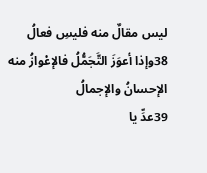ليس مقالٌ منه فليسِ فعالُ
38وإذا أعوَزَ التَّجَمُّلُ فالإعْوازُ منه الإحسانُ والإجمالُ
39عدِّ يا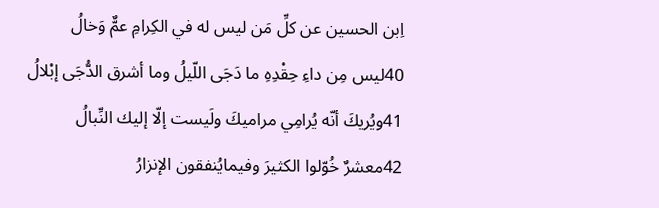اِبن الحسين عن كلِّ مَن ليس له في الكِرامِ عمٌّ وَخالُ
40ليس مِن داءِ حِقْدِهِ ما دَجَى اللّيلُ وما أشرق الدُّجَى إبْلالُ
41ويُريكَ أنّه يُرامِي مراميكَ ولَيست إلّا إليك النِّبالُ
42معشرٌ خُوّلوا الكثيرَ وفيمايُنفقون الإنزارُ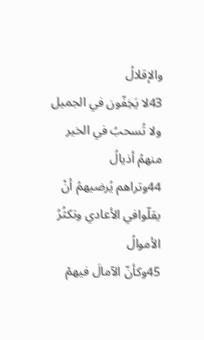والإقلالُ
43لا يَخِفّون في الجميل ولا تُسحبُ في الخير منهمُ أذيالُ
44وتراهم يُرضيهمُ أنْ يقلّوافي الأعادي وتكثُرُ الأموالُ
45وكأنّ الآمالَ فيهمْ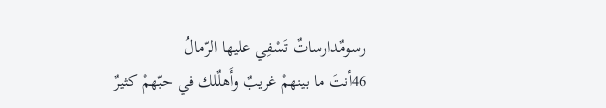رسومٌدارساتٌ تَسْفِي عليها الرّمالُ
46أنتَ ما بينهمْ غريبٌ وأَهلٌلك في حبّهمْ كثيرٌ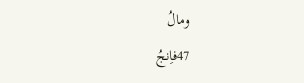ومالُ
47فاِنجُ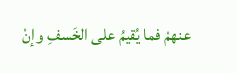عنهمْ فما يُقيمُ على الخَسفِ وإنْ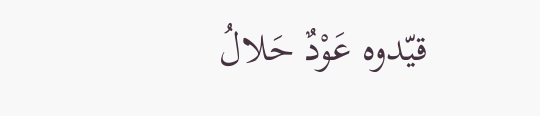قيّدوه عَوْدٌ حَلالُ